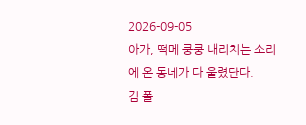2026-09-05
아가, 떡메 쿵쿵 내리치는 소리에 온 동네가 다 울렸단다.
김 폴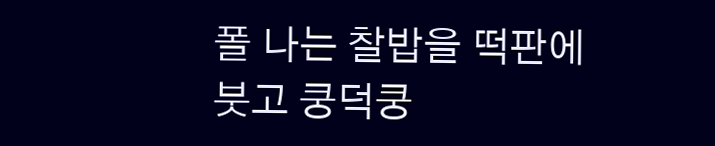폴 나는 찰밥을 떡판에 붓고 쿵덕쿵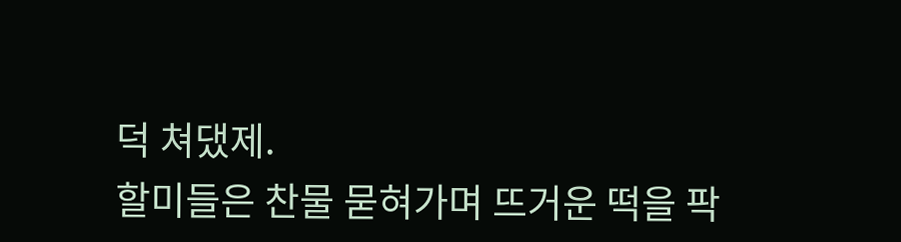덕 쳐댔제.
할미들은 찬물 묻혀가며 뜨거운 떡을 팍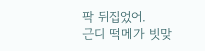팍 뒤집었어.
근디 떡메가 빗맞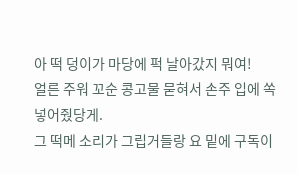아 떡 덩이가 마당에 퍽 날아갔지 뭐여!
얼른 주워 꼬순 콩고물 묻혀서 손주 입에 쏙 넣어줬당게.
그 떡메 소리가 그립거들랑 요 밑에 구독이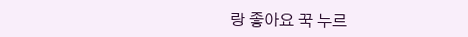랑 좋아요 꾹 누르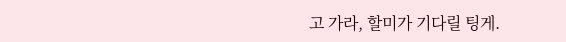고 가라, 할미가 기다릴 팅게.